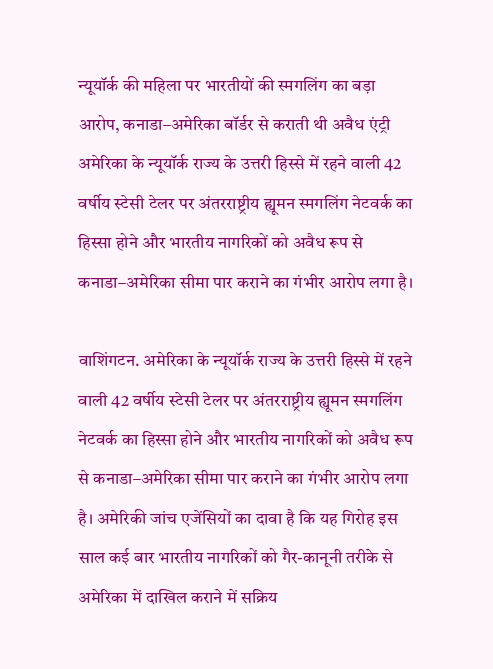न्यूयॉर्क की महिला पर भारतीयों की स्मगलिंग का बड़ा आरोप, कनाडा–अमेरिका बॉर्डर से कराती थी अवैध एंट्री
अमेरिका के न्यूयॉर्क राज्य के उत्तरी हिस्से में रहने वाली 42 वर्षीय स्टेसी टेलर पर अंतरराष्ट्रीय ह्यूमन स्मगलिंग नेटवर्क का हिस्सा होने और भारतीय नागरिकों को अवैध रूप से कनाडा–अमेरिका सीमा पार कराने का गंभीर आरोप लगा है।

वाशिंगटन. अमेरिका के न्यूयॉर्क राज्य के उत्तरी हिस्से में रहने वाली 42 वर्षीय स्टेसी टेलर पर अंतरराष्ट्रीय ह्यूमन स्मगलिंग नेटवर्क का हिस्सा होने और भारतीय नागरिकों को अवैध रूप से कनाडा–अमेरिका सीमा पार कराने का गंभीर आरोप लगा है। अमेरिकी जांच एजेंसियों का दावा है कि यह गिरोह इस साल कई बार भारतीय नागरिकों को गैर-कानूनी तरीके से अमेरिका में दाखिल कराने में सक्रिय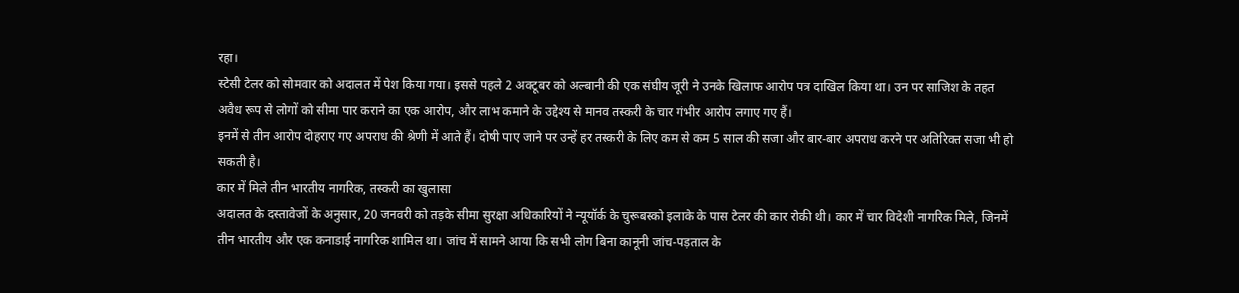रहा।
स्टेसी टेलर को सोमवार को अदालत में पेश किया गया। इससे पहले 2 अक्टूबर को अल्बानी की एक संघीय जूरी ने उनके खिलाफ आरोप पत्र दाखिल किया था। उन पर साजिश के तहत अवैध रूप से लोगों को सीमा पार कराने का एक आरोप, और लाभ कमाने के उद्देश्य से मानव तस्करी के चार गंभीर आरोप लगाए गए हैं।
इनमें से तीन आरोप दोहराए गए अपराध की श्रेणी में आते हैं। दोषी पाए जाने पर उन्हें हर तस्करी के लिए कम से कम 5 साल की सजा और बार-बार अपराध करने पर अतिरिक्त सजा भी हो सकती है।
कार में मिले तीन भारतीय नागरिक, तस्करी का खुलासा
अदालत के दस्तावेजों के अनुसार, 20 जनवरी को तड़के सीमा सुरक्षा अधिकारियों ने न्यूयॉर्क के चुरूबस्को इलाके के पास टेलर की कार रोकी थी। कार में चार विदेशी नागरिक मिले, जिनमें तीन भारतीय और एक कनाडाई नागरिक शामिल था। जांच में सामने आया कि सभी लोग बिना कानूनी जांच-पड़ताल के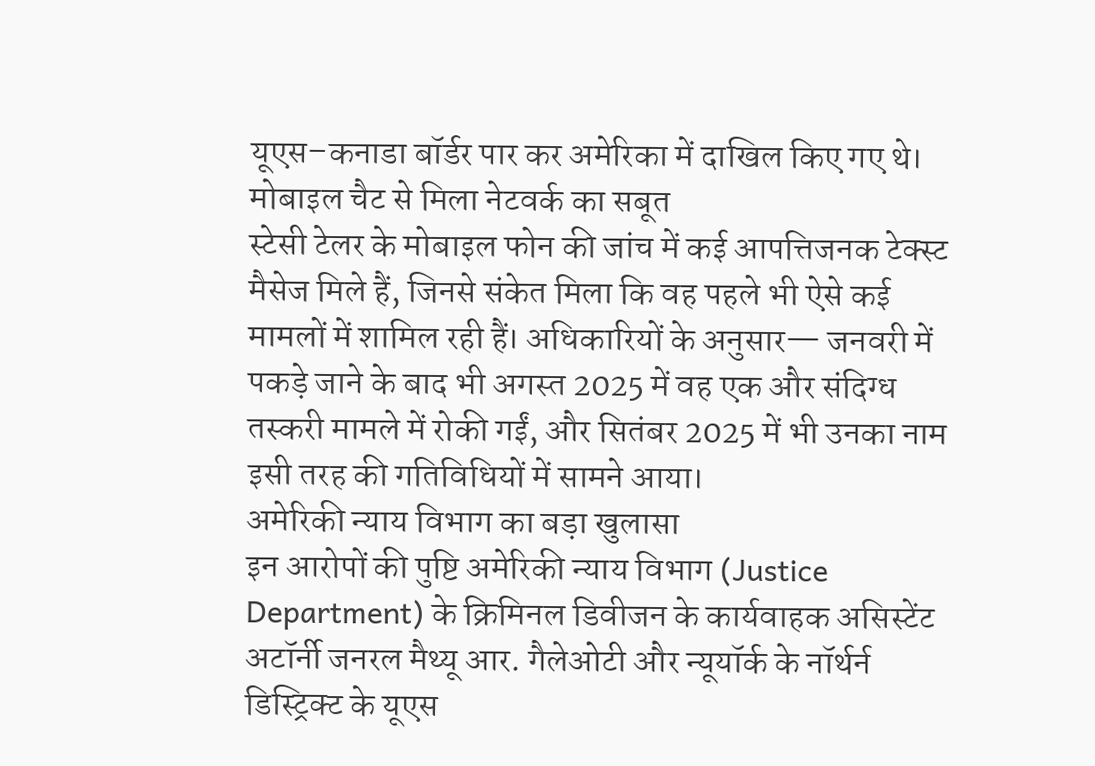यूएस–कनाडा बॉर्डर पार कर अमेरिका में दाखिल किए गए थे।
मोबाइल चैट से मिला नेटवर्क का सबूत
स्टेसी टेलर के मोबाइल फोन की जांच में कई आपत्तिजनक टेक्स्ट मैसेज मिले हैं, जिनसे संकेत मिला कि वह पहले भी ऐसे कई मामलों में शामिल रही हैं। अधिकारियों के अनुसार— जनवरी में पकड़े जाने के बाद भी अगस्त 2025 में वह एक और संदिग्ध तस्करी मामले में रोकी गईं, और सितंबर 2025 में भी उनका नाम इसी तरह की गतिविधियों में सामने आया।
अमेरिकी न्याय विभाग का बड़ा खुलासा
इन आरोपों की पुष्टि अमेरिकी न्याय विभाग (Justice Department) के क्रिमिनल डिवीजन के कार्यवाहक असिस्टेंट अटॉर्नी जनरल मैथ्यू आर. गैलेओटी और न्यूयॉर्क के नॉर्थर्न डिस्ट्रिक्ट के यूएस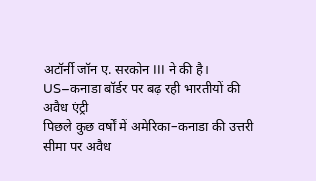अटॉर्नी जॉन ए. सरकोन III ने की है।
US–कनाडा बॉर्डर पर बढ़ रही भारतीयों की अवैध एंट्री
पिछले कुछ वर्षों में अमेरिका–कनाडा की उत्तरी सीमा पर अवैध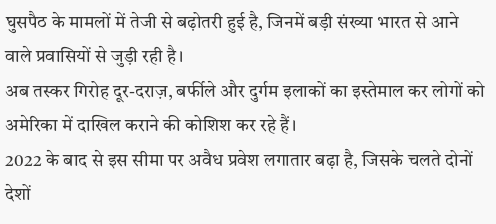घुसपैठ के मामलों में तेजी से बढ़ोतरी हुई है, जिनमें बड़ी संख्या भारत से आने वाले प्रवासियों से जुड़ी रही है।
अब तस्कर गिरोह दूर-दराज़, बर्फीले और दुर्गम इलाकों का इस्तेमाल कर लोगों को अमेरिका में दाखिल कराने की कोशिश कर रहे हैं।
2022 के बाद से इस सीमा पर अवैध प्रवेश लगातार बढ़ा है, जिसके चलते दोनों देशों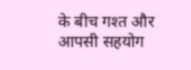के बीच गश्त और आपसी सहयोग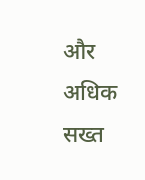और अधिक सख्त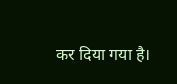कर दिया गया है।